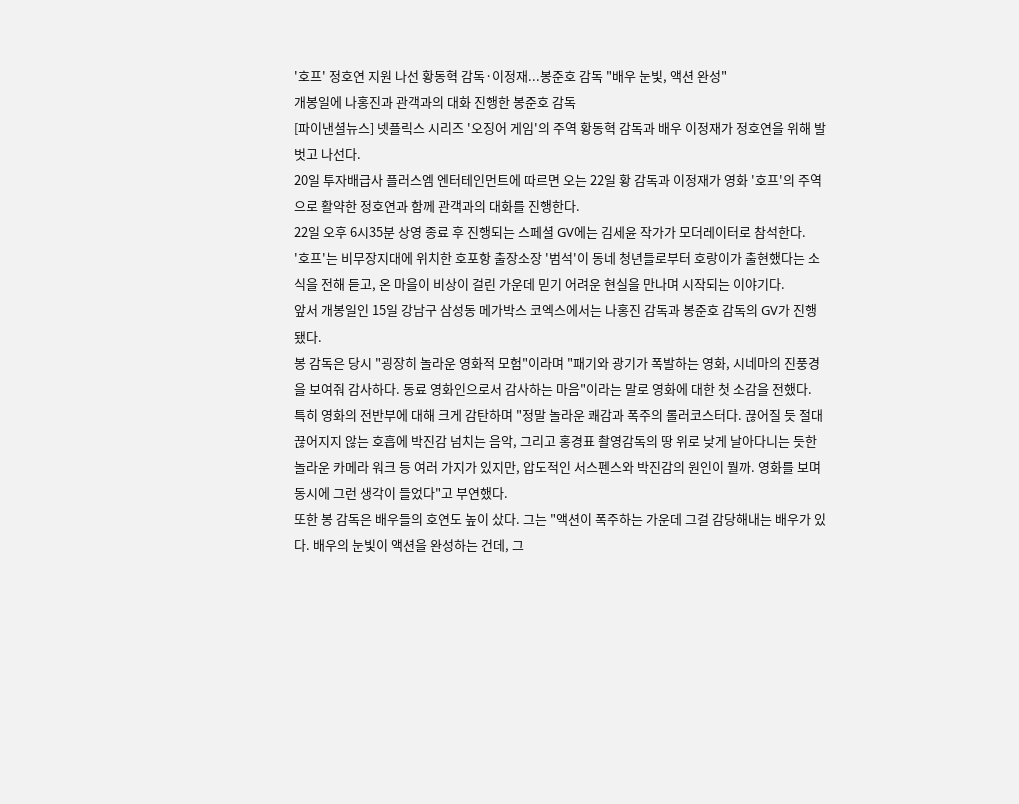'호프' 정호연 지원 나선 황동혁 감독·이정재...봉준호 감독 "배우 눈빛, 액션 완성"
개봉일에 나홍진과 관객과의 대화 진행한 봉준호 감독
[파이낸셜뉴스] 넷플릭스 시리즈 '오징어 게임'의 주역 황동혁 감독과 배우 이정재가 정호연을 위해 발벗고 나선다.
20일 투자배급사 플러스엠 엔터테인먼트에 따르면 오는 22일 황 감독과 이정재가 영화 '호프'의 주역으로 활약한 정호연과 함께 관객과의 대화를 진행한다.
22일 오후 6시35분 상영 종료 후 진행되는 스페셜 GV에는 김세윤 작가가 모더레이터로 참석한다.
'호프'는 비무장지대에 위치한 호포항 출장소장 '범석'이 동네 청년들로부터 호랑이가 출현했다는 소식을 전해 듣고, 온 마을이 비상이 걸린 가운데 믿기 어려운 현실을 만나며 시작되는 이야기다.
앞서 개봉일인 15일 강남구 삼성동 메가박스 코엑스에서는 나홍진 감독과 봉준호 감독의 GV가 진행됐다.
봉 감독은 당시 "굉장히 놀라운 영화적 모험"이라며 "패기와 광기가 폭발하는 영화, 시네마의 진풍경을 보여줘 감사하다. 동료 영화인으로서 감사하는 마음"이라는 말로 영화에 대한 첫 소감을 전했다.
특히 영화의 전반부에 대해 크게 감탄하며 "정말 놀라운 쾌감과 폭주의 롤러코스터다. 끊어질 듯 절대 끊어지지 않는 호흡에 박진감 넘치는 음악, 그리고 홍경표 촬영감독의 땅 위로 낮게 날아다니는 듯한 놀라운 카메라 워크 등 여러 가지가 있지만, 압도적인 서스펜스와 박진감의 원인이 뭘까. 영화를 보며 동시에 그런 생각이 들었다"고 부연했다.
또한 봉 감독은 배우들의 호연도 높이 샀다. 그는 "액션이 폭주하는 가운데 그걸 감당해내는 배우가 있다. 배우의 눈빛이 액션을 완성하는 건데, 그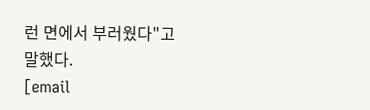런 면에서 부러웠다"고 말했다.
[email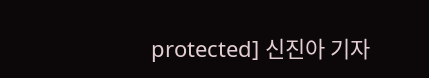protected] 신진아 기자